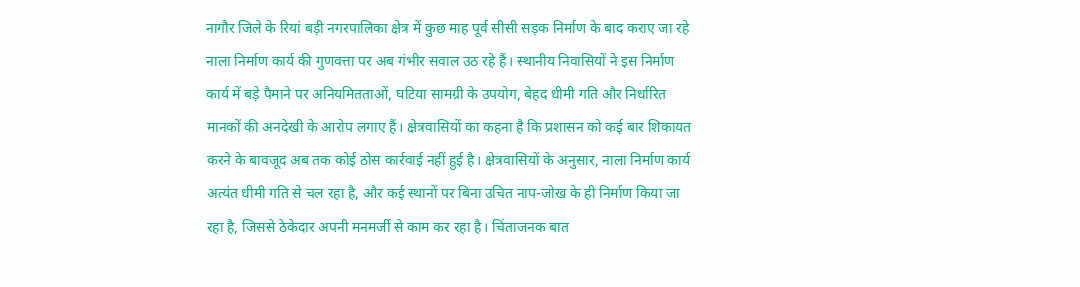नागौर जिले के रियां बड़ी नगरपालिका क्षेत्र में कुछ माह पूर्व सीसी सड़क निर्माण के बाद कराए जा रहे नाला निर्माण कार्य की गुणवत्ता पर अब गंभीर सवाल उठ रहे हैं। स्थानीय निवासियों ने इस निर्माण कार्य में बड़े पैमाने पर अनियमितताओं, घटिया सामग्री के उपयोग, बेहद धीमी गति और निर्धारित मानकों की अनदेखी के आरोप लगाए हैं। क्षेत्रवासियों का कहना है कि प्रशासन को कई बार शिकायत करने के बावजूद अब तक कोई ठोस कार्रवाई नहीं हुई है। क्षेत्रवासियों के अनुसार, नाला निर्माण कार्य अत्यंत धीमी गति से चल रहा है, और कई स्थानों पर बिना उचित नाप-जोख के ही निर्माण किया जा रहा है, जिससे ठेकेदार अपनी मनमर्जी से काम कर रहा है। चिंताजनक बात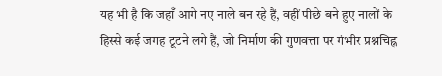यह भी है कि जहाँ आगे नए नाले बन रहे हैं, वहीं पीछे बने हुए नालों के हिस्से कई जगह टूटने लगे हैं, जो निर्माण की गुणवत्ता पर गंभीर प्रश्नचिह्न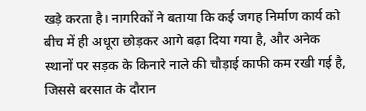खड़े करता है। नागरिकों ने बताया कि कई जगह निर्माण कार्य को बीच में ही अधूरा छोड़कर आगे बढ़ा दिया गया है, और अनेक स्थानों पर सड़क के किनारे नाले की चौड़ाई काफी कम रखी गई है, जिससे बरसात के दौरान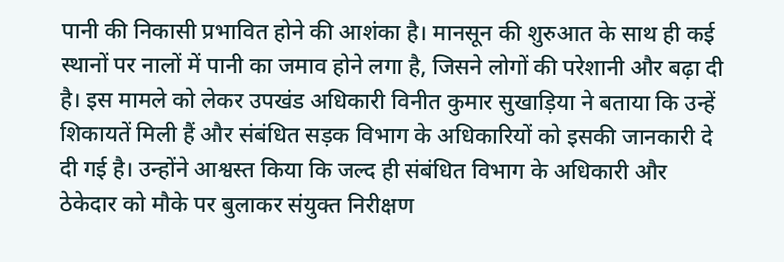पानी की निकासी प्रभावित होने की आशंका है। मानसून की शुरुआत के साथ ही कई स्थानों पर नालों में पानी का जमाव होने लगा है, जिसने लोगों की परेशानी और बढ़ा दी है। इस मामले को लेकर उपखंड अधिकारी विनीत कुमार सुखाड़िया ने बताया कि उन्हें शिकायतें मिली हैं और संबंधित सड़क विभाग के अधिकारियों को इसकी जानकारी दे दी गई है। उन्होंने आश्वस्त किया कि जल्द ही संबंधित विभाग के अधिकारी और ठेकेदार को मौके पर बुलाकर संयुक्त निरीक्षण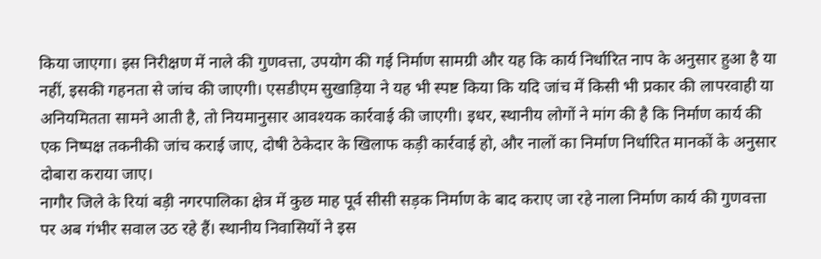किया जाएगा। इस निरीक्षण में नाले की गुणवत्ता, उपयोग की गई निर्माण सामग्री और यह कि कार्य निर्धारित नाप के अनुसार हुआ है या नहीं, इसकी गहनता से जांच की जाएगी। एसडीएम सुखाड़िया ने यह भी स्पष्ट किया कि यदि जांच में किसी भी प्रकार की लापरवाही या अनियमितता सामने आती है, तो नियमानुसार आवश्यक कार्रवाई की जाएगी। इधर, स्थानीय लोगों ने मांग की है कि निर्माण कार्य की एक निष्पक्ष तकनीकी जांच कराई जाए, दोषी ठेकेदार के खिलाफ कड़ी कार्रवाई हो, और नालों का निर्माण निर्धारित मानकों के अनुसार दोबारा कराया जाए।
नागौर जिले के रियां बड़ी नगरपालिका क्षेत्र में कुछ माह पूर्व सीसी सड़क निर्माण के बाद कराए जा रहे नाला निर्माण कार्य की गुणवत्ता पर अब गंभीर सवाल उठ रहे हैं। स्थानीय निवासियों ने इस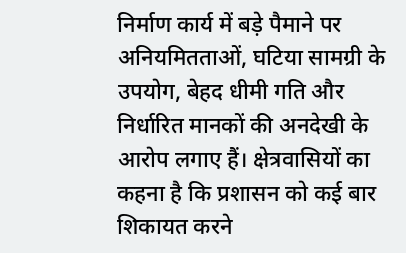निर्माण कार्य में बड़े पैमाने पर अनियमितताओं, घटिया सामग्री के उपयोग, बेहद धीमी गति और निर्धारित मानकों की अनदेखी के आरोप लगाए हैं। क्षेत्रवासियों का कहना है कि प्रशासन को कई बार शिकायत करने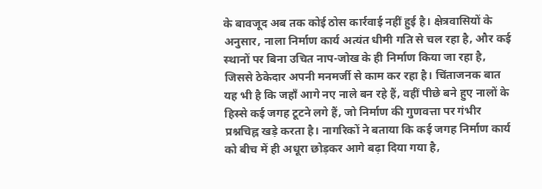के बावजूद अब तक कोई ठोस कार्रवाई नहीं हुई है। क्षेत्रवासियों के अनुसार, नाला निर्माण कार्य अत्यंत धीमी गति से चल रहा है, और कई स्थानों पर बिना उचित नाप-जोख के ही निर्माण किया जा रहा है, जिससे ठेकेदार अपनी मनमर्जी से काम कर रहा है। चिंताजनक बात यह भी है कि जहाँ आगे नए नाले बन रहे हैं, वहीं पीछे बने हुए नालों के हिस्से कई जगह टूटने लगे हैं, जो निर्माण की गुणवत्ता पर गंभीर प्रश्नचिह्न खड़े करता है। नागरिकों ने बताया कि कई जगह निर्माण कार्य को बीच में ही अधूरा छोड़कर आगे बढ़ा दिया गया है,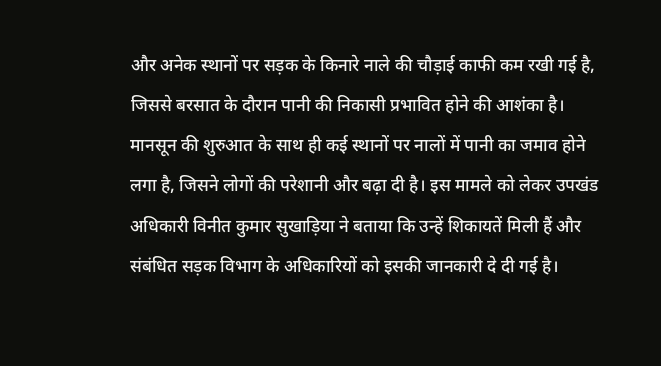और अनेक स्थानों पर सड़क के किनारे नाले की चौड़ाई काफी कम रखी गई है, जिससे बरसात के दौरान पानी की निकासी प्रभावित होने की आशंका है। मानसून की शुरुआत के साथ ही कई स्थानों पर नालों में पानी का जमाव होने लगा है, जिसने लोगों की परेशानी और बढ़ा दी है। इस मामले को लेकर उपखंड अधिकारी विनीत कुमार सुखाड़िया ने बताया कि उन्हें शिकायतें मिली हैं और संबंधित सड़क विभाग के अधिकारियों को इसकी जानकारी दे दी गई है।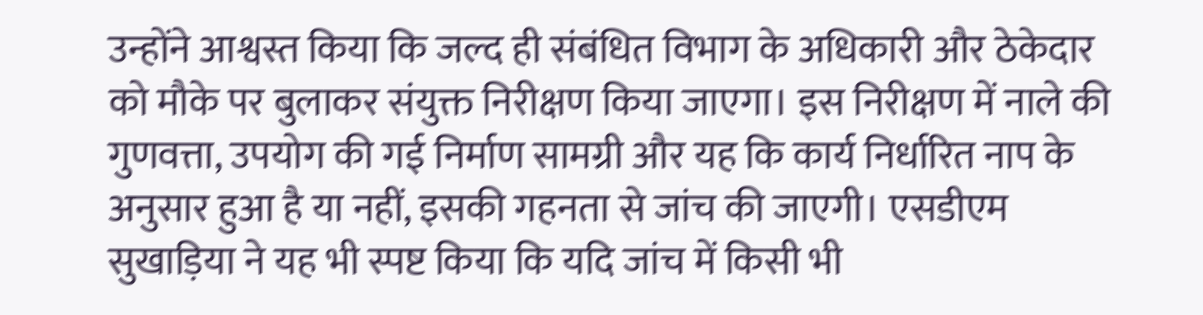उन्होंने आश्वस्त किया कि जल्द ही संबंधित विभाग के अधिकारी और ठेकेदार को मौके पर बुलाकर संयुक्त निरीक्षण किया जाएगा। इस निरीक्षण में नाले की गुणवत्ता, उपयोग की गई निर्माण सामग्री और यह कि कार्य निर्धारित नाप के अनुसार हुआ है या नहीं, इसकी गहनता से जांच की जाएगी। एसडीएम सुखाड़िया ने यह भी स्पष्ट किया कि यदि जांच में किसी भी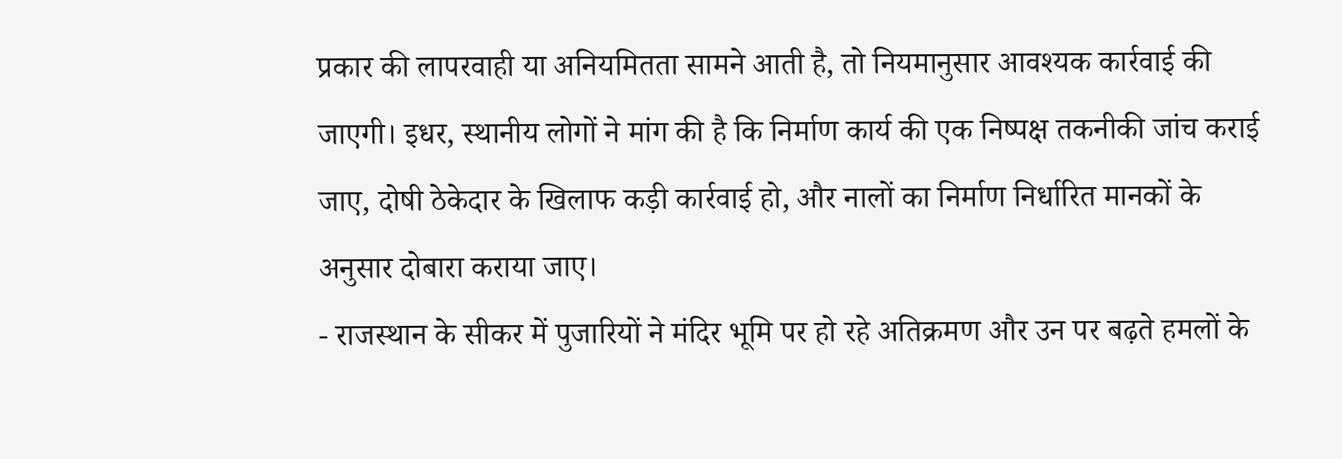प्रकार की लापरवाही या अनियमितता सामने आती है, तो नियमानुसार आवश्यक कार्रवाई की जाएगी। इधर, स्थानीय लोगों ने मांग की है कि निर्माण कार्य की एक निष्पक्ष तकनीकी जांच कराई जाए, दोषी ठेकेदार के खिलाफ कड़ी कार्रवाई हो, और नालों का निर्माण निर्धारित मानकों के अनुसार दोबारा कराया जाए।
- राजस्थान के सीकर में पुजारियों ने मंदिर भूमि पर हो रहे अतिक्रमण और उन पर बढ़ते हमलों के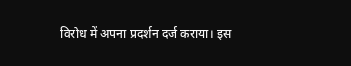विरोध में अपना प्रदर्शन दर्ज कराया। इस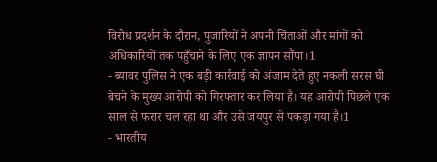विरोध प्रदर्शन के दौरान, पुजारियों ने अपनी चिंताओं और मांगों को अधिकारियों तक पहुँचाने के लिए एक ज्ञापन सौंपा।1
- ब्यावर पुलिस ने एक बड़ी कार्रवाई को अंजाम देते हुए नकली सरस घी बेचने के मुख्य आरोपी को गिरफ्तार कर लिया है। यह आरोपी पिछले एक साल से फरार चल रहा था और उसे जयपुर से पकड़ा गया है।1
- भारतीय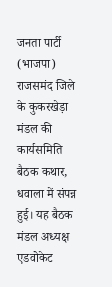जनता पार्टी (भाजपा) राजसमंद जिले के कुकरखेड़ा मंडल की कार्यसमिति बैठक कथार, धवाला में संपन्न हुई। यह बैठक मंडल अध्यक्ष एडवोकेट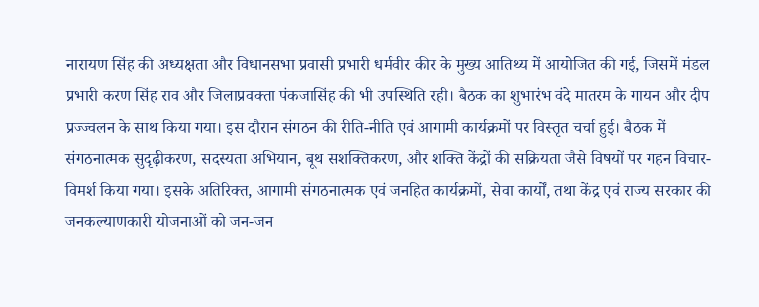नारायण सिंह की अध्यक्षता और विधानसभा प्रवासी प्रभारी धर्मवीर कीर के मुख्य आतिथ्य में आयोजित की गई, जिसमें मंडल प्रभारी करण सिंह राव और जिलाप्रवक्ता पंकजासिंह की भी उपस्थिति रही। बैठक का शुभारंभ वंदे मातरम के गायन और दीप प्रज्ज्वलन के साथ किया गया। इस दौरान संगठन की रीति-नीति एवं आगामी कार्यक्रमों पर विस्तृत चर्चा हुई। बैठक में संगठनात्मक सुदृढ़ीकरण, सदस्यता अभियान, बूथ सशक्तिकरण, और शक्ति केंद्रों की सक्रियता जैसे विषयों पर गहन विचार-विमर्श किया गया। इसके अतिरिक्त, आगामी संगठनात्मक एवं जनहित कार्यक्रमों, सेवा कार्यों, तथा केंद्र एवं राज्य सरकार की जनकल्याणकारी योजनाओं को जन-जन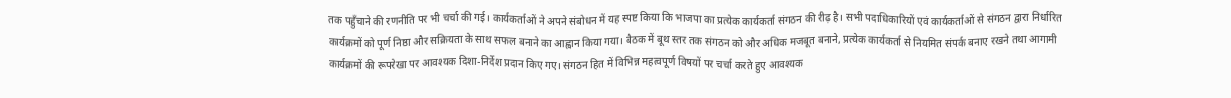तक पहुँचाने की रणनीति पर भी चर्चा की गई। कार्यकर्ताओं ने अपने संबोधन में यह स्पष्ट किया कि भाजपा का प्रत्येक कार्यकर्ता संगठन की रीढ़ है। सभी पदाधिकारियों एवं कार्यकर्ताओं से संगठन द्वारा निर्धारित कार्यक्रमों को पूर्ण निष्ठा और सक्रियता के साथ सफल बनाने का आह्वान किया गया। बैठक में बूथ स्तर तक संगठन को और अधिक मजबूत बनाने, प्रत्येक कार्यकर्ता से नियमित संपर्क बनाए रखने तथा आगामी कार्यक्रमों की रूपरेखा पर आवश्यक दिशा-निर्देश प्रदान किए गए। संगठन हित में विभिन्न महत्वपूर्ण विषयों पर चर्चा करते हुए आवश्यक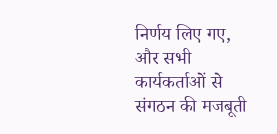निर्णय लिए गए, और सभी कार्यकर्ताओं से संगठन की मजबूती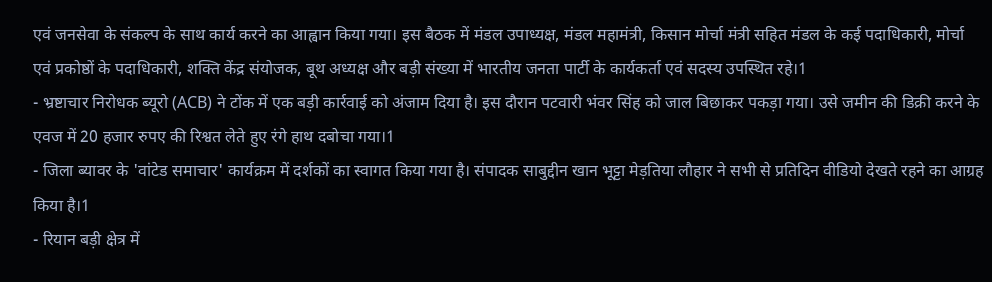एवं जनसेवा के संकल्प के साथ कार्य करने का आह्वान किया गया। इस बैठक में मंडल उपाध्यक्ष, मंडल महामंत्री, किसान मोर्चा मंत्री सहित मंडल के कई पदाधिकारी, मोर्चा एवं प्रकोष्ठों के पदाधिकारी, शक्ति केंद्र संयोजक, बूथ अध्यक्ष और बड़ी संख्या में भारतीय जनता पार्टी के कार्यकर्ता एवं सदस्य उपस्थित रहे।1
- भ्रष्टाचार निरोधक ब्यूरो (ACB) ने टोंक में एक बड़ी कार्रवाई को अंजाम दिया है। इस दौरान पटवारी भंवर सिंह को जाल बिछाकर पकड़ा गया। उसे जमीन की डिक्री करने के एवज में 20 हजार रुपए की रिश्वत लेते हुए रंगे हाथ दबोचा गया।1
- जिला ब्यावर के 'वांटेड समाचार' कार्यक्रम में दर्शकों का स्वागत किया गया है। संपादक साबुद्दीन खान भूट्टा मेड़तिया लौहार ने सभी से प्रतिदिन वीडियो देखते रहने का आग्रह किया है।1
- रियान बड़ी क्षेत्र में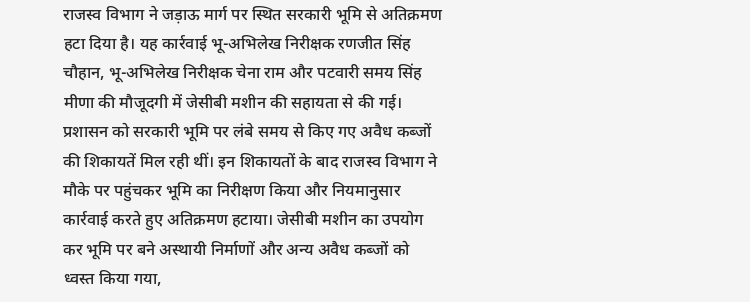राजस्व विभाग ने जड़ाऊ मार्ग पर स्थित सरकारी भूमि से अतिक्रमण हटा दिया है। यह कार्रवाई भू-अभिलेख निरीक्षक रणजीत सिंह चौहान, भू-अभिलेख निरीक्षक चेना राम और पटवारी समय सिंह मीणा की मौजूदगी में जेसीबी मशीन की सहायता से की गई। प्रशासन को सरकारी भूमि पर लंबे समय से किए गए अवैध कब्जों की शिकायतें मिल रही थीं। इन शिकायतों के बाद राजस्व विभाग ने मौके पर पहुंचकर भूमि का निरीक्षण किया और नियमानुसार कार्रवाई करते हुए अतिक्रमण हटाया। जेसीबी मशीन का उपयोग कर भूमि पर बने अस्थायी निर्माणों और अन्य अवैध कब्जों को ध्वस्त किया गया,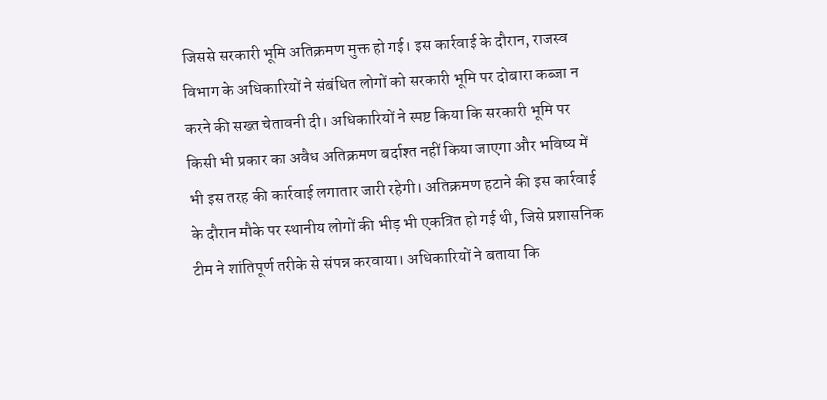जिससे सरकारी भूमि अतिक्रमण मुक्त हो गई। इस कार्रवाई के दौरान, राजस्व विभाग के अधिकारियों ने संबंधित लोगों को सरकारी भूमि पर दोबारा कब्जा न करने की सख्त चेतावनी दी। अधिकारियों ने स्पष्ट किया कि सरकारी भूमि पर किसी भी प्रकार का अवैध अतिक्रमण बर्दाश्त नहीं किया जाएगा और भविष्य में भी इस तरह की कार्रवाई लगातार जारी रहेगी। अतिक्रमण हटाने की इस कार्रवाई के दौरान मौके पर स्थानीय लोगों की भीड़ भी एकत्रित हो गई थी, जिसे प्रशासनिक टीम ने शांतिपूर्ण तरीके से संपन्न करवाया। अधिकारियों ने बताया कि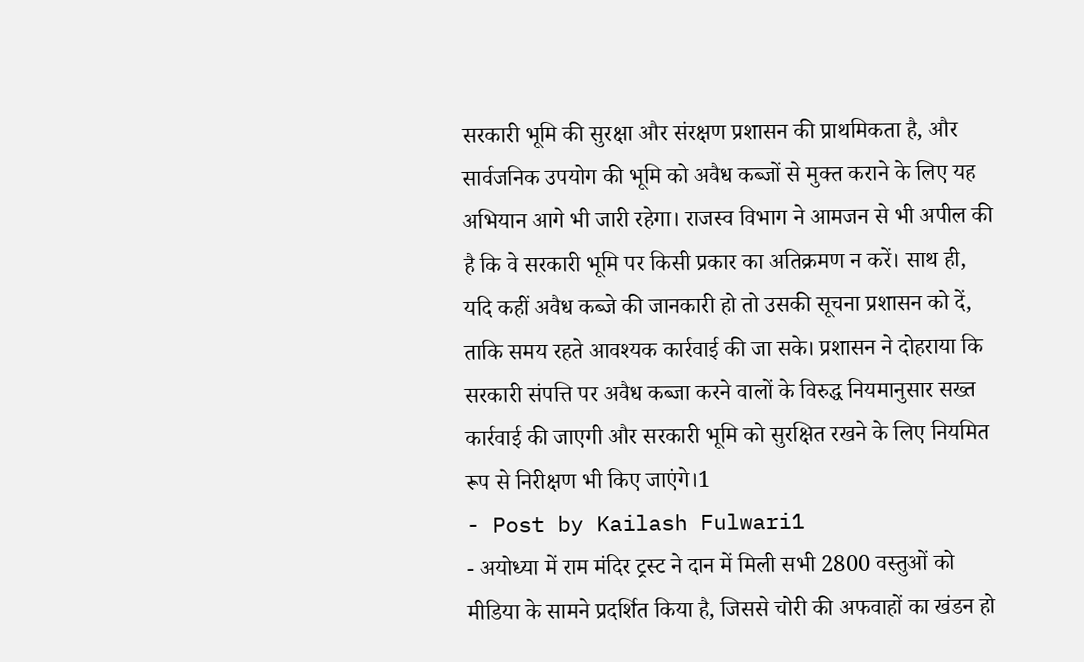सरकारी भूमि की सुरक्षा और संरक्षण प्रशासन की प्राथमिकता है, और सार्वजनिक उपयोग की भूमि को अवैध कब्जों से मुक्त कराने के लिए यह अभियान आगे भी जारी रहेगा। राजस्व विभाग ने आमजन से भी अपील की है कि वे सरकारी भूमि पर किसी प्रकार का अतिक्रमण न करें। साथ ही, यदि कहीं अवैध कब्जे की जानकारी हो तो उसकी सूचना प्रशासन को दें, ताकि समय रहते आवश्यक कार्रवाई की जा सके। प्रशासन ने दोहराया कि सरकारी संपत्ति पर अवैध कब्जा करने वालों के विरुद्ध नियमानुसार सख्त कार्रवाई की जाएगी और सरकारी भूमि को सुरक्षित रखने के लिए नियमित रूप से निरीक्षण भी किए जाएंगे।1
- Post by Kailash Fulwari1
- अयोध्या में राम मंदिर ट्रस्ट ने दान में मिली सभी 2800 वस्तुओं को मीडिया के सामने प्रदर्शित किया है, जिससे चोरी की अफवाहों का खंडन हो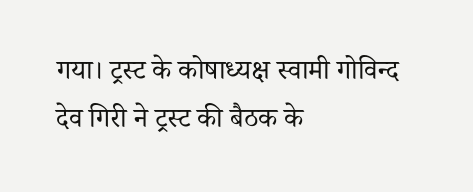गया। ट्रस्ट के कोषाध्यक्ष स्वामी गोविन्द देव गिरी ने ट्रस्ट की बैठक के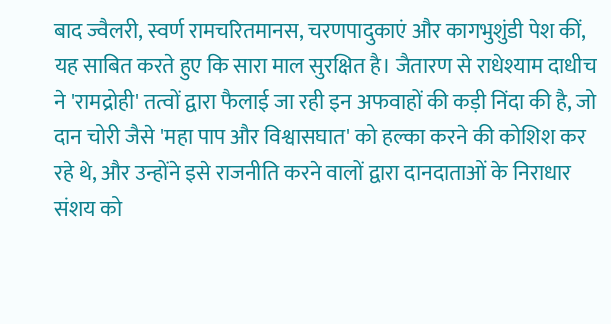बाद ज्वैलरी, स्वर्ण रामचरितमानस, चरणपादुकाएं और कागभुशुंडी पेश कीं, यह साबित करते हुए कि सारा माल सुरक्षित है। जैतारण से राधेश्याम दाधीच ने 'रामद्रोही' तत्वों द्वारा फैलाई जा रही इन अफवाहों की कड़ी निंदा की है, जो दान चोरी जैसे 'महा पाप और विश्वासघात' को हल्का करने की कोशिश कर रहे थे, और उन्होंने इसे राजनीति करने वालों द्वारा दानदाताओं के निराधार संशय को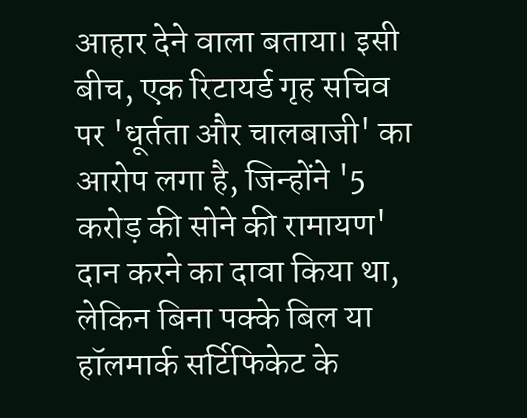आहार देने वाला बताया। इसी बीच, एक रिटायर्ड गृह सचिव पर 'धूर्तता और चालबाजी' का आरोप लगा है, जिन्होंने '5 करोड़ की सोने की रामायण' दान करने का दावा किया था, लेकिन बिना पक्के बिल या हॉलमार्क सर्टिफिकेट के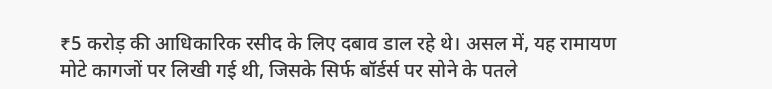₹5 करोड़ की आधिकारिक रसीद के लिए दबाव डाल रहे थे। असल में, यह रामायण मोटे कागजों पर लिखी गई थी, जिसके सिर्फ बॉर्डर्स पर सोने के पतले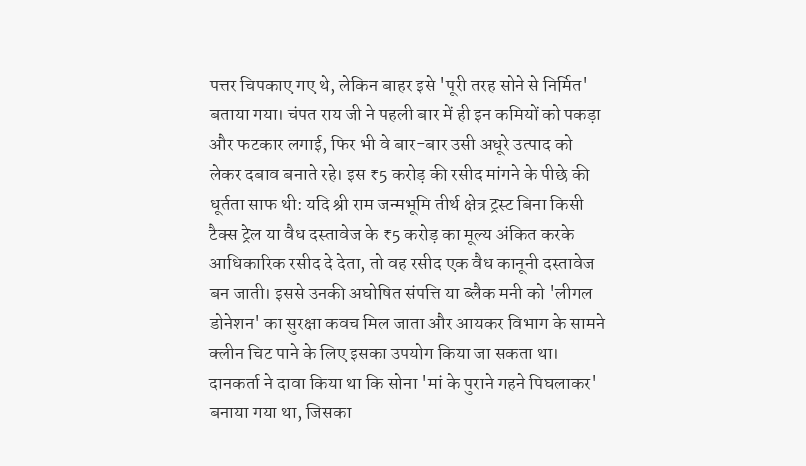पत्तर चिपकाए गए थे, लेकिन बाहर इसे 'पूरी तरह सोने से निर्मित' बताया गया। चंपत राय जी ने पहली बार में ही इन कमियों को पकड़ा और फटकार लगाई, फिर भी वे बार-बार उसी अधूरे उत्पाद को लेकर दबाव बनाते रहे। इस ₹5 करोड़ की रसीद मांगने के पीछे की धूर्तता साफ थी: यदि श्री राम जन्मभूमि तीर्थ क्षेत्र ट्रस्ट बिना किसी टैक्स ट्रेल या वैध दस्तावेज के ₹5 करोड़ का मूल्य अंकित करके आधिकारिक रसीद दे देता, तो वह रसीद एक वैध कानूनी दस्तावेज बन जाती। इससे उनकी अघोषित संपत्ति या ब्लैक मनी को 'लीगल डोनेशन' का सुरक्षा कवच मिल जाता और आयकर विभाग के सामने क्लीन चिट पाने के लिए इसका उपयोग किया जा सकता था। दानकर्ता ने दावा किया था कि सोना 'मां के पुराने गहने पिघलाकर' बनाया गया था, जिसका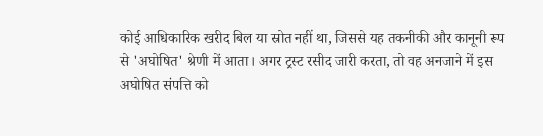कोई आधिकारिक खरीद बिल या स्रोत नहीं था, जिससे यह तकनीकी और कानूनी रूप से 'अघोषित' श्रेणी में आता। अगर ट्रस्ट रसीद जारी करता, तो वह अनजाने में इस अघोषित संपत्ति को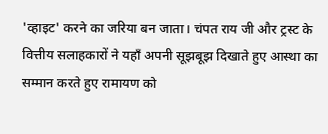'व्हाइट' करने का जरिया बन जाता। चंपत राय जी और ट्रस्ट के वित्तीय सलाहकारों ने यहाँ अपनी सूझबूझ दिखाते हुए आस्था का सम्मान करते हुए रामायण को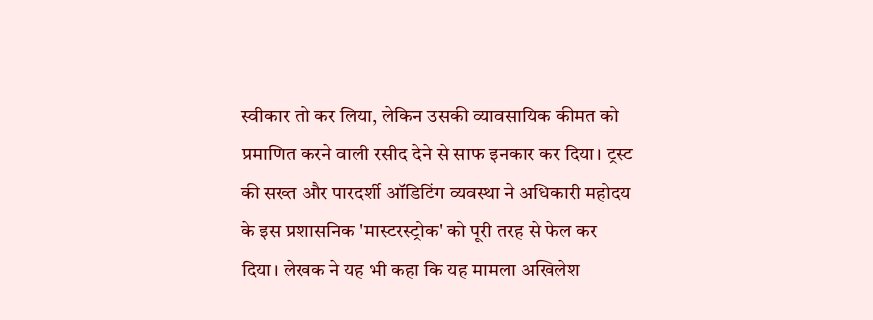स्वीकार तो कर लिया, लेकिन उसकी व्यावसायिक कीमत को प्रमाणित करने वाली रसीद देने से साफ इनकार कर दिया। ट्रस्ट की सख्त और पारदर्शी ऑडिटिंग व्यवस्था ने अधिकारी महोदय के इस प्रशासनिक 'मास्टरस्ट्रोक' को पूरी तरह से फेल कर दिया। लेखक ने यह भी कहा कि यह मामला अखिलेश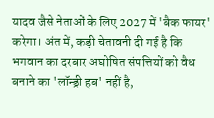यादव जैसे नेताओं के लिए 2027 में 'बैक फायर' करेगा। अंत में, कड़ी चेतावनी दी गई है कि भगवान का दरबार अघोषित संपत्तियों को वैध बनाने का 'लॉन्ड्री हब' नहीं है,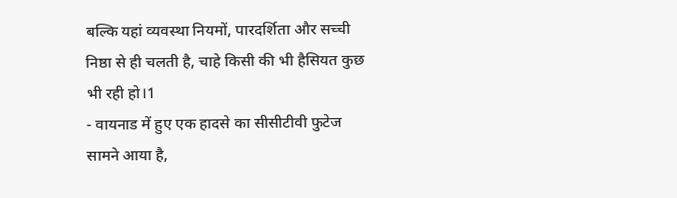बल्कि यहां व्यवस्था नियमों, पारदर्शिता और सच्ची निष्ठा से ही चलती है, चाहे किसी की भी हैसियत कुछ भी रही हो।1
- वायनाड में हुए एक हादसे का सीसीटीवी फुटेज सामने आया है,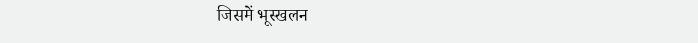जिसमें भूस्खलन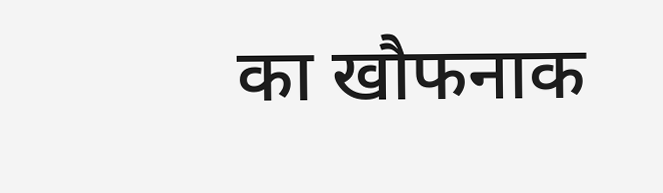का खौफनाक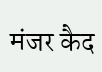मंजर कैद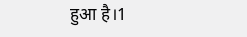हुआ है।1